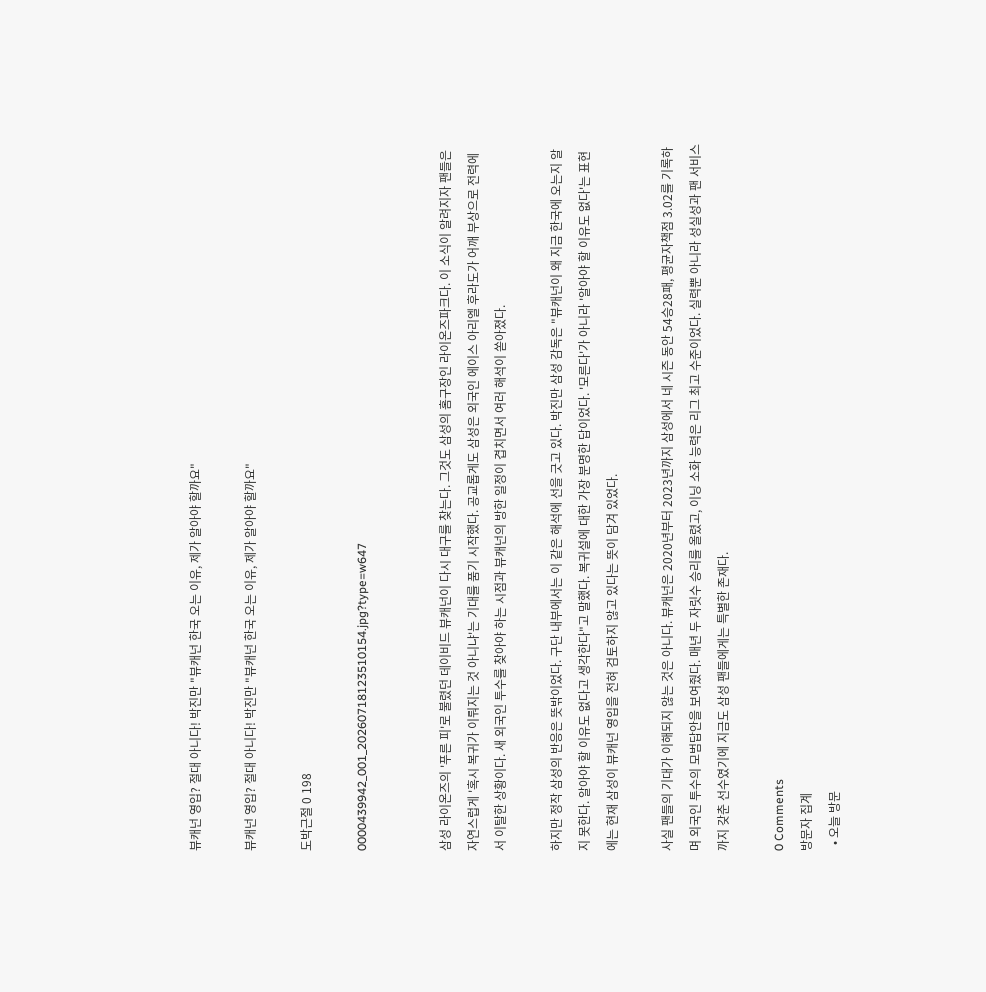뷰캐넌 영입? 절대 아니다! 박진만 "뷰캐넌 한국 오는 이유, 제가 알아야 할까요"

뷰캐넌 영입? 절대 아니다! 박진만 "뷰캐넌 한국 오는 이유, 제가 알아야 할까요"

도박근절 0 198

0000439942_001_20260718123510154.jpg?type=w647


삼성 라이온즈의 '푸른 피'로 불렸던 데이비드 뷰캐넌이 다시 대구를 찾는다. 그것도 삼성의 홈구장인 라이온즈파크다. 이 소식이 알려지자 팬들은 자연스럽게 '혹시 복귀가 이뤄지는 것 아니냐'는 기대를 품기 시작했다. 공교롭게도 삼성은 외국인 에이스 아리엘 후라도가 어깨 부상으로 전력에서 이탈한 상황이다. 새 외국인 투수를 찾아야 하는 시점과 뷰캐넌의 방한 일정이 겹치면서 여러 해석이 쏟아졌다.

하지만 정작 삼성의 반응은 뜻밖이었다. 구단 내부에서는 이 같은 해석에 선을 긋고 있다. 박진만 삼성 감독은 "뷰캐넌이 왜 지금 한국에 오는지 알지 못한다. 알아야 할 이유도 없다고 생각한다"고 말했다. 복귀설에 대한 가장 분명한 답이었다. '모른다'가 아니라 '알아야 할 이유도 없다'는 표현에는 현재 삼성이 뷰캐넌 영입을 전혀 검토하지 않고 있다는 뜻이 담겨 있었다.

사실 팬들의 기대가 이해되지 않는 것은 아니다. 뷰캐넌은 2020년부터 2023년까지 삼성에서 네 시즌 동안 54승28패, 평균자책점 3.02를 기록하며 외국인 투수의 모범답안을 보여줬다. 매년 두 자릿수 승리를 올렸고, 이닝 소화 능력은 리그 최고 수준이었다. 실력뿐 아니라 성실성과 팬 서비스까지 갖춘 선수였기에 지금도 삼성 팬들에게는 특별한 존재다.

0 Comments
방문자 집계
  • 오늘 방문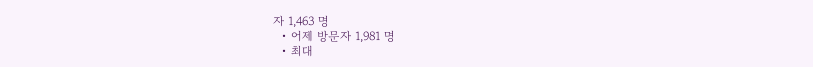자 1,463 명
  • 어제 방문자 1,981 명
  • 최대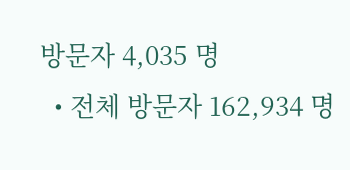방문자 4,035 명
  • 전체 방문자 162,934 명